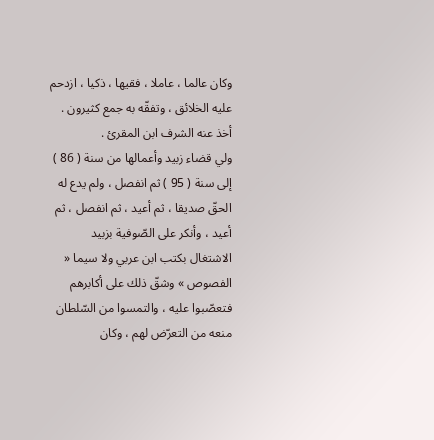وكان عالما ، عاملا ، فقيها ، ذكيا ، ازدحم عليه الخلائق ، وتفقّه به جمع كثيرون .
أخذ عنه الشرف ابن المقرئ .
ولي قضاء زبيد وأعمالها من سنة ( 86 ) إلى سنة ( 95 ) ثم انفصل ، ولم يدع له الحقّ صديقا ، ثم أعيد ، ثم انفصل ، ثم أعيد ، وأنكر على الصّوفية بزبيد الاشتغال بكتب ابن عربي ولا سيما « الفصوص » وشقّ ذلك على أكابرهم فتعصّبوا عليه ، والتمسوا من السّلطان منعه من التعرّض لهم ، وكان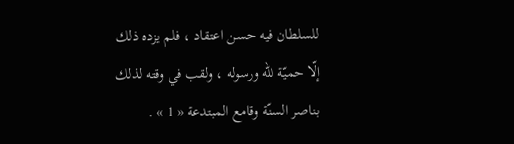للسلطان فيه حسن اعتقاد ، فلم يزده ذلك إلّا حميّة للّه ورسوله ، ولقب في وقته لذلك بناصر السنّة وقامع المبتدعة « 1 » .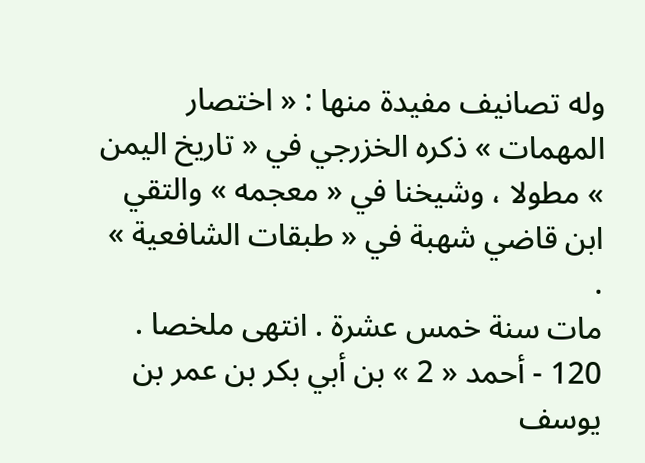وله تصانيف مفيدة منها : « اختصار المهمات » ذكره الخزرجي في « تاريخ اليمن » مطولا ، وشيخنا في « معجمه » والتقي ابن قاضي شهبة في « طبقات الشافعية » .
مات سنة خمس عشرة . انتهى ملخصا .
120 - أحمد « 2 » بن أبي بكر بن عمر بن يوسف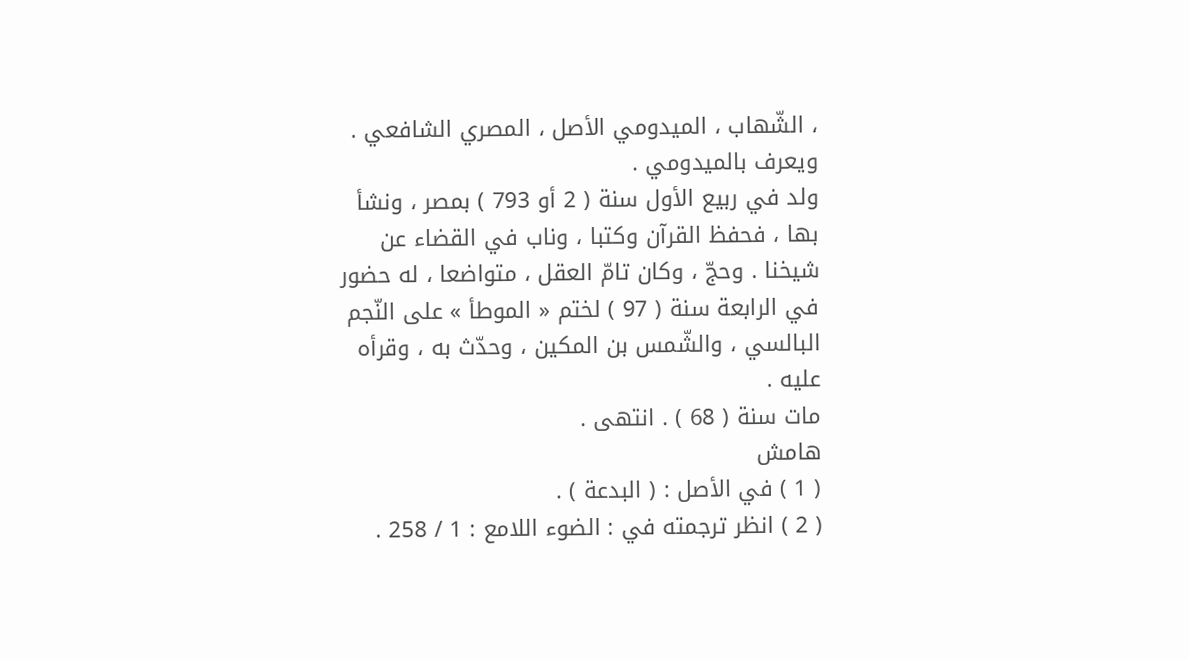، الشّهاب ، الميدومي الأصل ، المصري الشافعي .
ويعرف بالميدومي .
ولد في ربيع الأول سنة ( 2 أو 793 ) بمصر ، ونشأ بها ، فحفظ القرآن وكتبا ، وناب في القضاء عن شيخنا . وحجّ ، وكان تامّ العقل ، متواضعا ، له حضور في الرابعة سنة ( 97 ) لختم « الموطأ » على النّجم البالسي ، والشّمس بن المكين ، وحدّث به ، وقرأه عليه .
مات سنة ( 68 ) . انتهى .
هامش
( 1 ) في الأصل : ( البدعة ) .
( 2 ) انظر ترجمته في : الضوء اللامع : 1 / 258 .